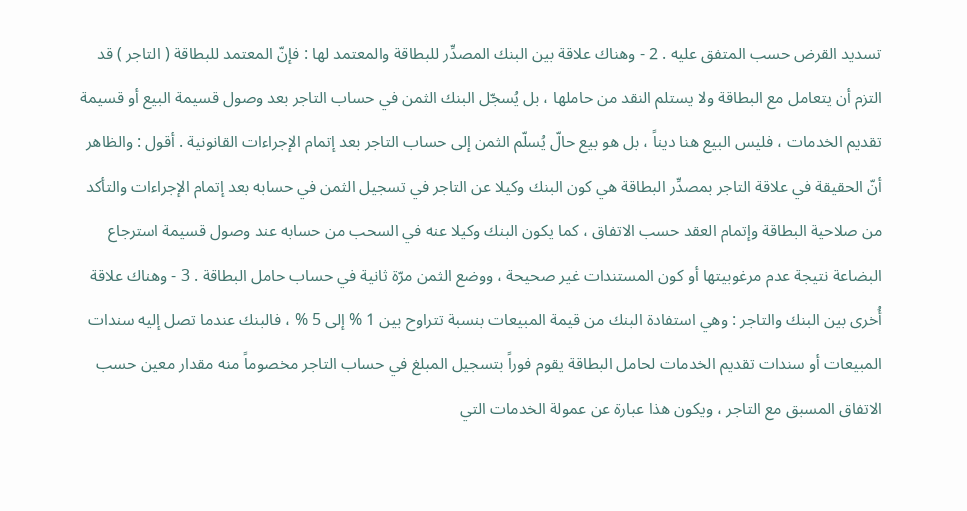تسديد القرض حسب المتفق عليه . 2 - وهناك علاقة بين البنك المصدِّر للبطاقة والمعتمد لها : فإنّ المعتمد للبطاقة ( التاجر ) قد التزم أن يتعامل مع البطاقة ولا يستلم النقد من حاملها ، بل يُسجّل البنك الثمن في حساب التاجر بعد وصول قسيمة البيع أو قسيمة تقديم الخدمات ، فليس البيع هنا ديناً ، بل هو بيع حالّ يُسلّم الثمن إلى حساب التاجر بعد إتمام الإجراءات القانونية . أقول : والظاهر أنّ الحقيقة في علاقة التاجر بمصدِّر البطاقة هي كون البنك وكيلا عن التاجر في تسجيل الثمن في حسابه بعد إتمام الإجراءات والتأكد من صلاحية البطاقة وإتمام العقد حسب الاتفاق ، كما يكون البنك وكيلا عنه في السحب من حسابه عند وصول قسيمة استرجاع البضاعة نتيجة عدم مرغوبيتها أو كون المستندات غير صحيحة ، ووضع الثمن مرّة ثانية في حساب حامل البطاقة . 3 - وهناك علاقة أُخرى بين البنك والتاجر : وهي استفادة البنك من قيمة المبيعات بنسبة تتراوح بين 1 % إلى 5 % ، فالبنك عندما تصل إليه سندات المبيعات أو سندات تقديم الخدمات لحامل البطاقة يقوم فوراً بتسجيل المبلغ في حساب التاجر مخصوماً منه مقدار معين حسب الاتفاق المسبق مع التاجر ، ويكون هذا عبارة عن عمولة الخدمات التي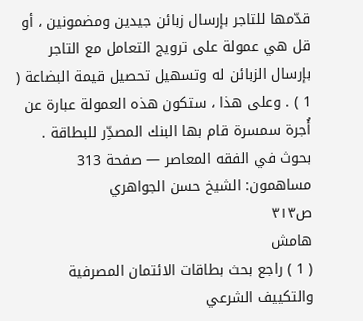قدّمها للتاجر بإرسال زبائن جيدين ومضمونين ، أو قل هي عمولة على ترويج التعامل مع التاجر بإرسال الزبائن له وتسهيل تحصيل قيمة البضاعة ( 1 ) . وعلى هذا ، ستكون هذه العمولة عبارة عن أُجرة سمسرة قام بها البنك المصدِّر للبطاقة .
بحوث في الفقه المعاصر — صفحة 313
مساهمون: الشيخ حسن الجواهري
ص٣١٣
هامش
( 1 ) راجع بحث بطاقات الائتمان المصرفية والتكييف الشرعي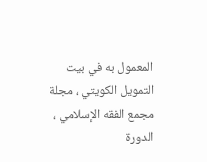المعمول به في بيت التمويل الكويتي ، مجلة مجمع الفقه الإسلامي ، الدورة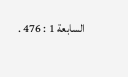السابعة 1 : 476 .